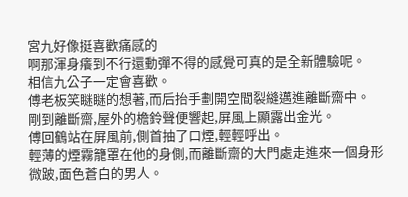宮九好像挺喜歡痛感的
啊那渾身癢到不行還動彈不得的感覺可真的是全新體驗呢。
相信九公子一定會喜歡。
傅老板笑瞇瞇的想著,而后抬手劃開空間裂縫邁進離斷齋中。
剛到離斷齋,屋外的檐鈴聲便響起,屏風上顯露出金光。
傅回鶴站在屏風前,側首抽了口煙,輕輕呼出。
輕薄的煙霧籠罩在他的身側,而離斷齋的大門處走進來一個身形微跛,面色蒼白的男人。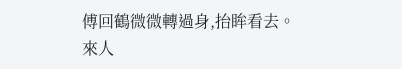傅回鶴微微轉過身,抬眸看去。
來人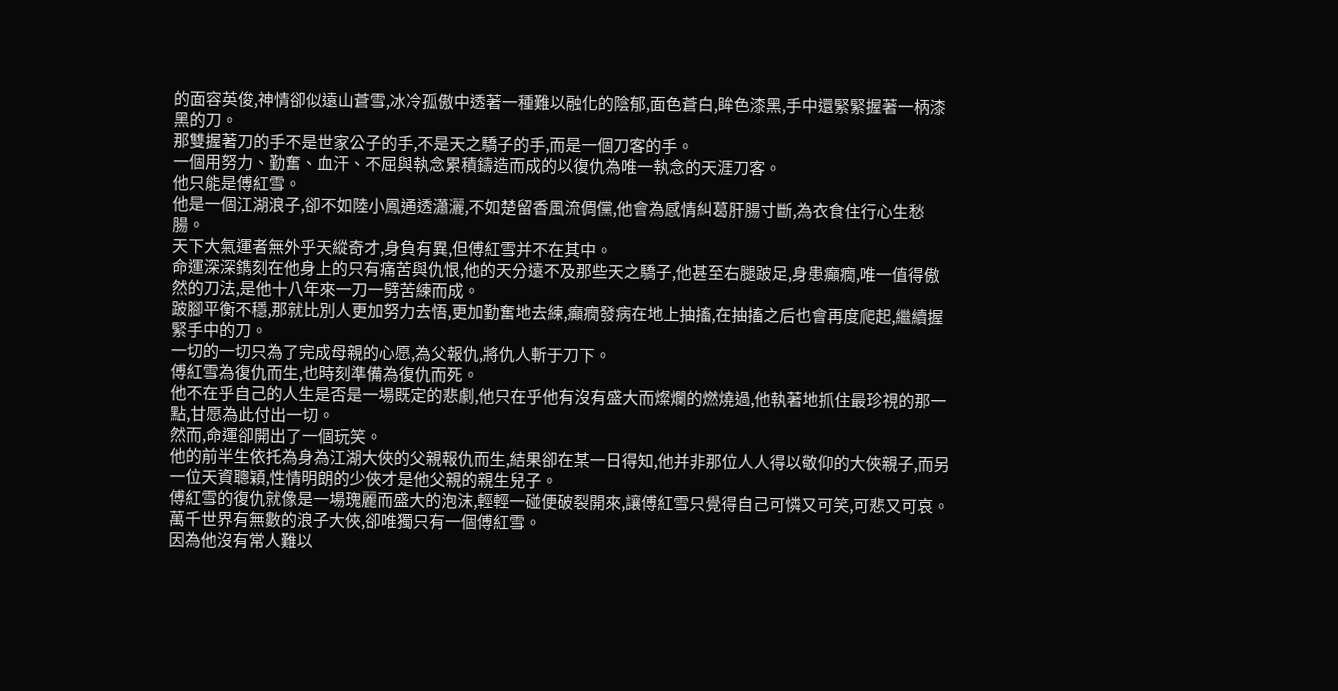的面容英俊,神情卻似遠山蒼雪,冰冷孤傲中透著一種難以融化的陰郁,面色蒼白,眸色漆黑,手中還緊緊握著一柄漆黑的刀。
那雙握著刀的手不是世家公子的手,不是天之驕子的手,而是一個刀客的手。
一個用努力、勤奮、血汗、不屈與執念累積鑄造而成的以復仇為唯一執念的天涯刀客。
他只能是傅紅雪。
他是一個江湖浪子,卻不如陸小鳳通透瀟灑,不如楚留香風流倜儻,他會為感情糾葛肝腸寸斷,為衣食住行心生愁腸。
天下大氣運者無外乎天縱奇才,身負有異,但傅紅雪并不在其中。
命運深深鐫刻在他身上的只有痛苦與仇恨,他的天分遠不及那些天之驕子,他甚至右腿跛足,身患癲癇,唯一值得傲然的刀法,是他十八年來一刀一劈苦練而成。
跛腳平衡不穩,那就比別人更加努力去悟,更加勤奮地去練,癲癇發病在地上抽搐,在抽搐之后也會再度爬起,繼續握緊手中的刀。
一切的一切只為了完成母親的心愿,為父報仇,將仇人斬于刀下。
傅紅雪為復仇而生,也時刻準備為復仇而死。
他不在乎自己的人生是否是一場既定的悲劇,他只在乎他有沒有盛大而燦爛的燃燒過,他執著地抓住最珍視的那一點,甘愿為此付出一切。
然而,命運卻開出了一個玩笑。
他的前半生依托為身為江湖大俠的父親報仇而生,結果卻在某一日得知,他并非那位人人得以敬仰的大俠親子,而另一位天資聰穎,性情明朗的少俠才是他父親的親生兒子。
傅紅雪的復仇就像是一場瑰麗而盛大的泡沫,輕輕一碰便破裂開來,讓傅紅雪只覺得自己可憐又可笑,可悲又可哀。
萬千世界有無數的浪子大俠,卻唯獨只有一個傅紅雪。
因為他沒有常人難以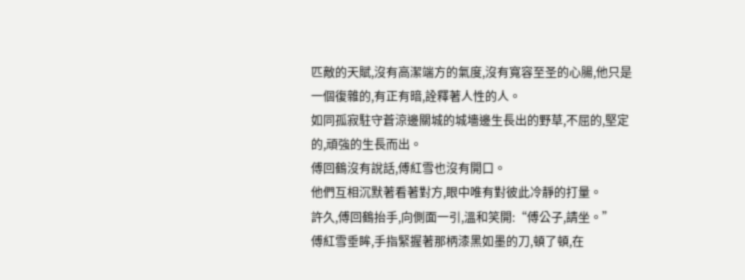匹敵的天賦,沒有高潔端方的氣度,沒有寬容至圣的心腸,他只是一個復雜的,有正有暗,詮釋著人性的人。
如同孤寂駐守蒼涼邊關城的城墻邊生長出的野草,不屈的,堅定的,頑強的生長而出。
傅回鶴沒有說話,傅紅雪也沒有開口。
他們互相沉默著看著對方,眼中唯有對彼此冷靜的打量。
許久,傅回鶴抬手,向側面一引,溫和笑開:“傅公子,請坐。”
傅紅雪垂眸,手指緊握著那柄漆黑如墨的刀,頓了頓,在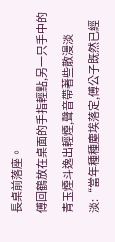長桌前落座。
傅回鶴放在桌面的手指輕點,另一只手中的青玉煙斗逸出輕煙,聲音帶著些散漫淡淡:“當年種種塵埃落定,傅公子既然已經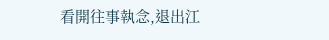看開往事執念,退出江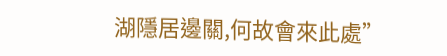湖隱居邊關,何故會來此處”